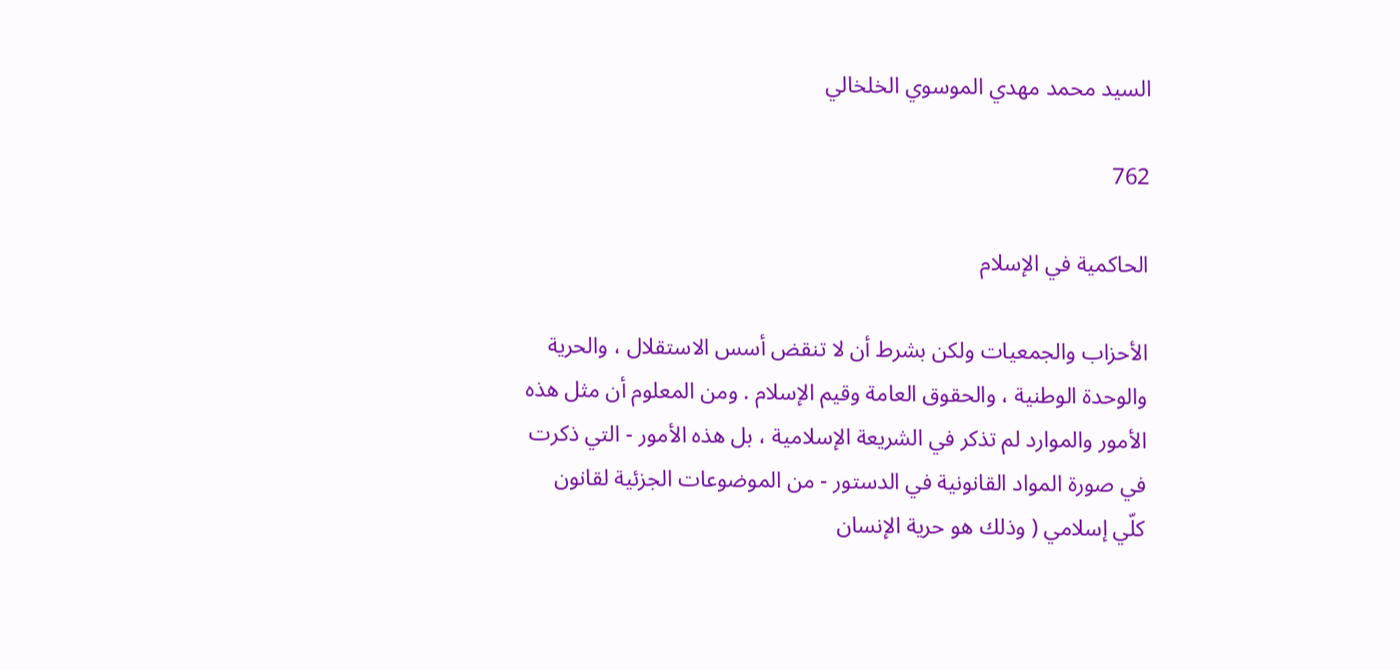السيد محمد مهدي الموسوي الخلخالي

762

الحاكمية في الإسلام

الأحزاب والجمعيات ولكن بشرط أن لا تنقض أسس الاستقلال ، والحرية والوحدة الوطنية ، والحقوق العامة وقيم الإسلام . ومن المعلوم أن مثل هذه الأمور والموارد لم تذكر في الشريعة الإسلامية ، بل هذه الأمور - التي ذكرت في صورة المواد القانونية في الدستور - من الموضوعات الجزئية لقانون كلّي إسلامي ( وذلك هو حرية الإنسان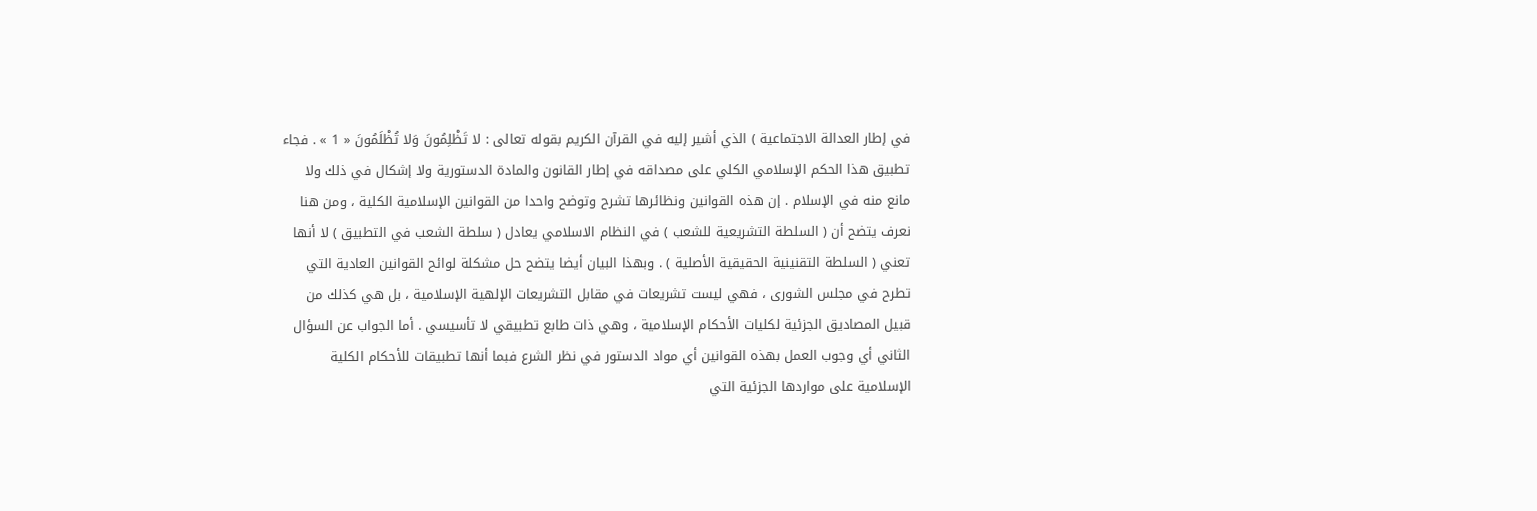في إطار العدالة الاجتماعية ) الذي أشير إليه في القرآن الكريم بقوله تعالى : لا تَظْلِمُونَ وَلا تُظْلَمُونَ « 1 » . فجاء تطبيق هذا الحكم الإسلامي الكلي على مصداقه في إطار القانون والمادة الدستورية ولا إشكال في ذلك ولا مانع منه في الإسلام . إن هذه القوانين ونظائرها تشرح وتوضح واحدا من القوانين الإسلامية الكلية ، ومن هنا نعرف يتضح أن ( السلطة التشريعية للشعب ) في النظام الاسلامي يعادل ( سلطة الشعب في التطبيق ) لا أنها تعني ( السلطة التقنينية الحقيقية الأصلية ) . وبهذا البيان أيضا يتضح حل مشكلة لوائح القوانين العادية التي تطرح في مجلس الشورى ، فهي ليست تشريعات في مقابل التشريعات الإلهية الإسلامية ، بل هي كذلك من قبيل المصاديق الجزئية لكليات الأحكام الإسلامية ، وهي ذات طابع تطبيقي لا تأسيسي . أما الجواب عن السؤال الثاني أي وجوب العمل بهذه القوانين أي مواد الدستور في نظر الشرع فبما أنها تطبيقات للأحكام الكلية الإسلامية على مواردها الجزئية التي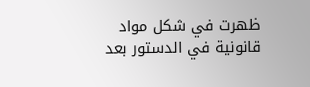ظهرت في شكل مواد قانونية في الدستور بعد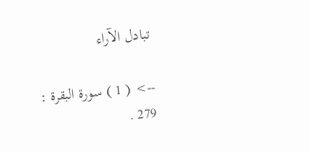تبادل الآراء

--> ( 1 ) سورة البقرة : 279 .